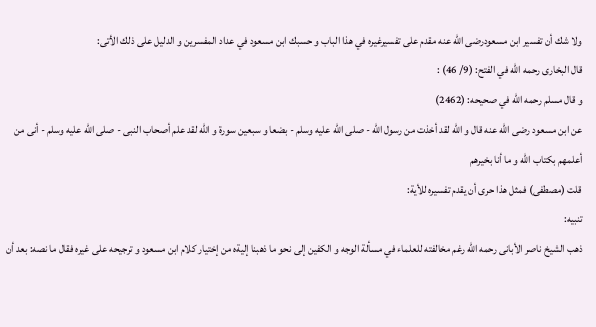ولا شك أن تفسير ابن مسعودرضى الله عنه مقدم على تفسيرغيره في هذا الباب و حسبك ابن مسعود في عداد المفسرين و الدليل على ذلك الأتى:
قال البخارى رحمه الله في الفتح: (9/ 46) :
و قال مسلم رحمه الله في صحيحه: (2462)
عن ابن مسعود رضى الله عنه قال و الله لقد أخذت من رسول الله - صلى الله عليه وسلم - بضعا و سبعين سورة و الله لقد علم أصحاب النبى - صلى الله عليه وسلم - أنى من أعلمهم بكتاب الله و ما أنا بخيرهم
قلت (مصطفى) فمثل هذا حرى أن يقدم تفسيره للأية:
تنبيه:
ذهب الشيخ ناصر الأبانى رحمه الله رغم مخالفته للعلماء في مسألة الوجه و الكفين إلى نحو ما ذهبنا إليةه من إختيار كلام ابن مسعود و ترجيحه على غيره فقال ما نصه: بعد أن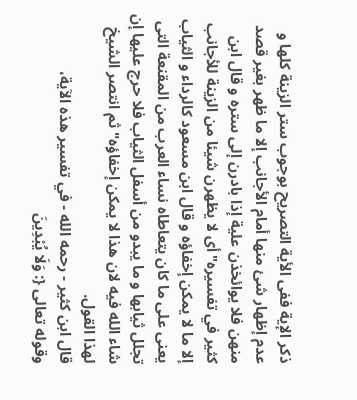ذكر الإية ففى الأية التصريح بوجوب ستر الزينة كلها و عدم إظهار شئ منها أمام الأجانب إلا ما ظهر بغير قصد منهن فلا يوائخذن علية إذا بادرن إلى ستره و قال ابن كثير في تفسيره"أى لا يظهرن شيئا من الزينة للأجانب إلا ما لا يمكن إخفاؤه و قال ابن مسعود كالرداء و الثياب يعنى على ما كان يتعاطاه نساء العرب من المقنعة التى تجلل ثيابها و ما يبدو من أسفل الثياب فلا حرج عليها إن شاء الله فيه لان هذا لا يمكن إخفاؤه"ثم انتصر الشيخ لهذا القول.
قال ابن كثير - رحمه الله - في تفسير هذه الآية،
وقوله تعالى {: وَلَا يُبْدِينَ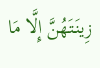زِينَتَهُنَّ إِلَّا مَا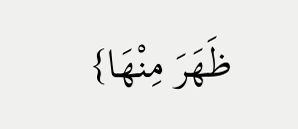ظَهَرَ مِنْهَا}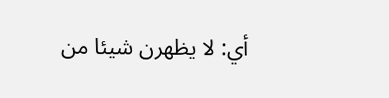أي: لا يظهرن شيئا من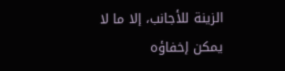الزينة للأجانب، إلا ما لا يمكن إخفاؤه